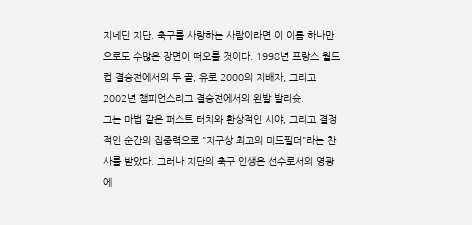지네딘 지단. 축구를 사랑하는 사람이라면 이 이름 하나만으로도 수많은 장면이 떠오를 것이다. 1998년 프랑스 월드컵 결승전에서의 두 골, 유로 2000의 지배자, 그리고 2002년 챔피언스리그 결승전에서의 왼발 발리슛.
그는 마법 같은 퍼스트 터치와 환상적인 시야, 그리고 결정적인 순간의 집중력으로 "지구상 최고의 미드필더"라는 찬사를 받았다. 그러나 지단의 축구 인생은 선수로서의 영광에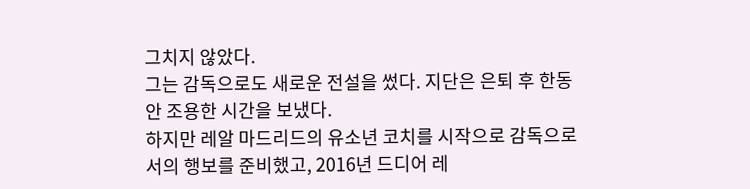그치지 않았다.
그는 감독으로도 새로운 전설을 썼다. 지단은 은퇴 후 한동안 조용한 시간을 보냈다.
하지만 레알 마드리드의 유소년 코치를 시작으로 감독으로서의 행보를 준비했고, 2016년 드디어 레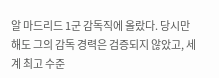알 마드리드 1군 감독직에 올랐다. 당시만 해도 그의 감독 경력은 검증되지 않았고, 세계 최고 수준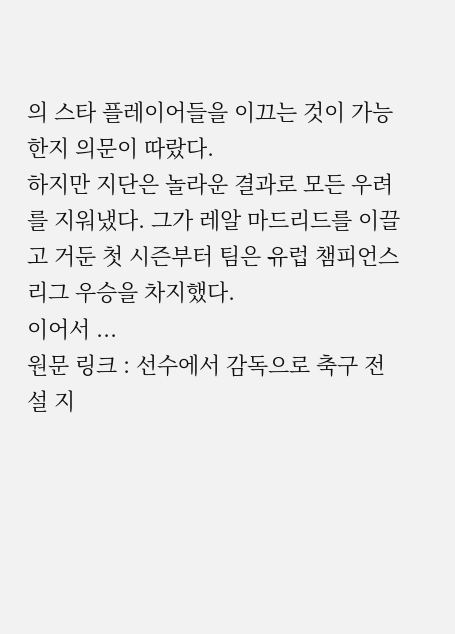의 스타 플레이어들을 이끄는 것이 가능한지 의문이 따랐다.
하지만 지단은 놀라운 결과로 모든 우려를 지워냈다. 그가 레알 마드리드를 이끌고 거둔 첫 시즌부터 팀은 유럽 챔피언스리그 우승을 차지했다.
이어서 ...
원문 링크 : 선수에서 감독으로 축구 전설 지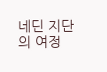네딘 지단의 여정